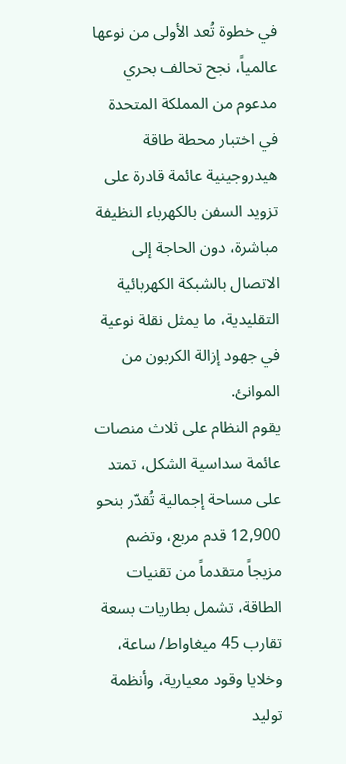في خطوة تُعد الأولى من نوعها عالمياً، نجح تحالف بحري مدعوم من المملكة المتحدة في اختبار محطة طاقة هيدروجينية عائمة قادرة على تزويد السفن بالكهرباء النظيفة مباشرة، دون الحاجة إلى الاتصال بالشبكة الكهربائية التقليدية، ما يمثل نقلة نوعية في جهود إزالة الكربون من الموانئ.
يقوم النظام على ثلاث منصات عائمة سداسية الشكل، تمتد على مساحة إجمالية تُقدّر بنحو 12,900 قدم مربع، وتضم مزيجاً متقدماً من تقنيات الطاقة، تشمل بطاريات بسعة تقارب 45 ميغاواط/ ساعة، وخلايا وقود معيارية، وأنظمة توليد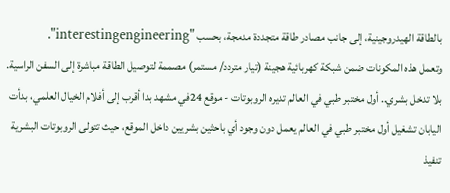بالطاقة الهيدروجينية، إلى جانب مصادر طاقة متجددة مدمجة، بحسب "interestingengineering".
وتعمل هذه المكونات ضمن شبكة كهربائية هجينة (تيار متردد/ مستمر) مصممة لتوصيل الطاقة مباشرة إلى السفن الراسية.
بلا تدخل بشري.. أول مختبر طبي في العالم تديره الروبوتات - موقع 24في مشهد بدا أقرب إلى أفلام الخيال العلمي، بدأت اليابان تشغيل أول مختبر طبي في العالم يعمل دون وجود أي باحثين بشريين داخل الموقع، حيث تتولى الروبوتات البشرية تنفيذ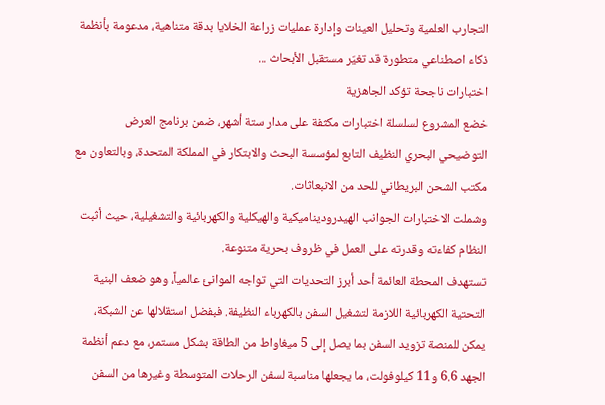التجارب العلمية وتحليل العينات وإدارة عمليات زراعة الخلايا بدقة متناهية، مدعومة بأنظمة ذكاء اصطناعي متطورة قد تغيّر مستقبل الأبحاث ...
اختبارات ناجحة تؤكد الجاهزية
خضع المشروع لسلسلة اختبارات مكثفة على مدار ستة أشهر، ضمن برنامج العرض التوضيحي البحري النظيف التابع لمؤسسة البحث والابتكار في المملكة المتحدة، وبالتعاون مع مكتب الشحن البريطاني للحد من الانبعاثات.
وشملت الاختبارات الجوانب الهيدروديناميكية والهيكلية والكهربائية والتشغيلية، حيث أثبت النظام كفاءته وقدرته على العمل في ظروف بحرية متنوعة.
تستهدف المحطة العائمة أحد أبرز التحديات التي تواجه الموانئ عالمياً، وهو ضعف البنية التحتية الكهربائية اللازمة لتشغيل السفن بالكهرباء النظيفة. فبفضل استقلالها عن الشبكة، يمكن للمنصة تزويد السفن بما يصل إلى 5 ميغاواط من الطاقة بشكل مستمر، مع دعم أنظمة الجهد 6.6 و11 كيلوفولت، ما يجعلها مناسبة لسفن الرحلات المتوسطة وغيرها من السفن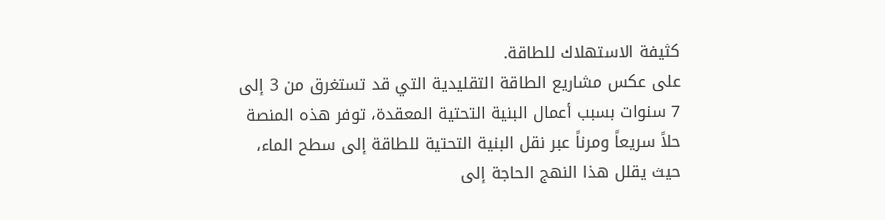كثيفة الاستهلاك للطاقة.
على عكس مشاريع الطاقة التقليدية التي قد تستغرق من 3 إلى 7 سنوات بسبب أعمال البنية التحتية المعقدة، توفر هذه المنصة حلاً سريعاً ومرناً عبر نقل البنية التحتية للطاقة إلى سطح الماء، حيث يقلل هذا النهج الحاجة إلى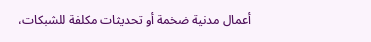أعمال مدنية ضخمة أو تحديثات مكلفة للشبكات،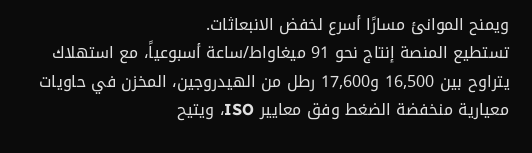ويمنح الموانئ مسارًا أسرع لخفض الانبعاثات.
تستطيع المنصة إنتاج نحو 91 ميغاواط/ساعة أسبوعياً، مع استهلاك يتراوح بين 16,500 و17,600 رطل من الهيدروجين، المخزن في حاويات معيارية منخفضة الضغط وفق معايير ISO، ويتيح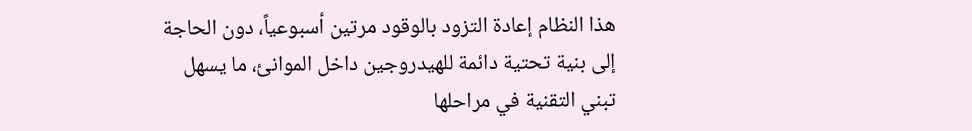هذا النظام إعادة التزود بالوقود مرتين أسبوعياً، دون الحاجة إلى بنية تحتية دائمة للهيدروجين داخل الموانئ، ما يسهل تبني التقنية في مراحلها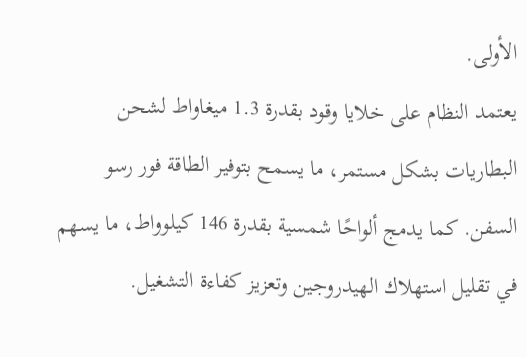الأولى.
يعتمد النظام على خلايا وقود بقدرة 1.3 ميغاواط لشحن البطاريات بشكل مستمر، ما يسمح بتوفير الطاقة فور رسو السفن. كما يدمج ألواحًا شمسية بقدرة 146 كيلوواط، ما يسهم في تقليل استهلاك الهيدروجين وتعزيز كفاءة التشغيل.